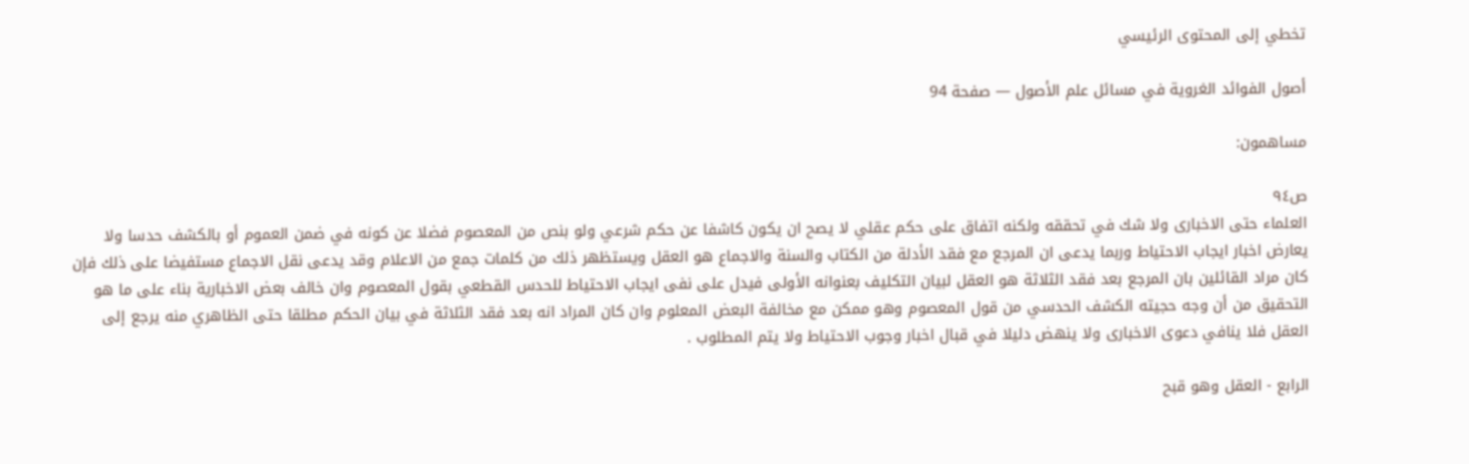تخطي إلى المحتوى الرئيسي

أصول الفوائد الغروية في مسائل علم الأصول — صفحة 94

مساهمون:

ص٩٤
العلماء حتى الاخبارى ولا شك في تحققه ولكنه اتفاق على حكم عقلي لا يصح ان يكون كاشفا عن حكم شرعي ولو بنص من المعصوم فضلا عن كونه في ضمن العموم أو بالكشف حدسا ولا يعارض اخبار ايجاب الاحتياط وربما يدعى ان المرجع مع فقد الأدلة من الكتاب والسنة والاجماع هو العقل ويستظهر ذلك من كلمات جمع من الاعلام وقد يدعى نقل الاجماع مستفيضا على ذلك فإن كان مراد القائلين بان المرجع بعد فقد الثلاثة هو العقل لبيان التكليف بعنوانه الأولى فيدل على نفى ايجاب الاحتياط للحدس القطعي بقول المعصوم وان خالف بعض الاخبارية بناء على ما هو التحقيق من أن وجه حجيته الكشف الحدسي من قول المعصوم وهو ممكن مع مخالفة البعض المعلوم وان كان المراد انه بعد فقد الثلاثة في بيان الحكم مطلقا حتى الظاهري منه يرجع إلى العقل فلا ينافي دعوى الاخبارى ولا ينهض دليلا في قبال اخبار وجوب الاحتياط ولا يتم المطلوب .

الرابع - العقل وهو قبح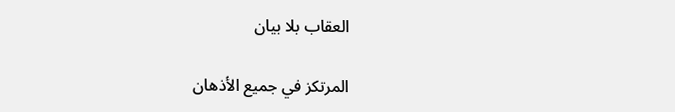العقاب بلا بيان

المرتكز في جميع الأذهان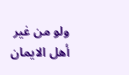ولو من غير أهل الايمان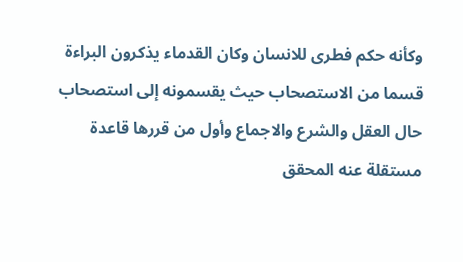وكأنه حكم فطرى للانسان وكان القدماء يذكرون البراءة قسما من الاستصحاب حيث يقسمونه إلى استصحاب حال العقل والشرع والاجماع وأول من قررها قاعدة مستقلة عنه المحقق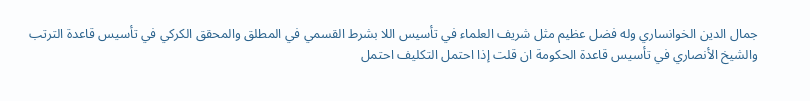جمال الدين الخوانساري وله فضل عظيم مثل شريف العلماء في تأسيس اللا بشرط القسمي في المطلق والمحقق الكركي في تأسيس قاعدة الترتب والشيخ الأنصاري في تأسيس قاعدة الحكومة ان قلت إذا احتمل التكليف احتمل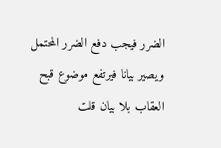الضرر فيجب دفع الضرر المحتمل ويصير بيانا فيرتفع موضوع قبح العقاب بلا بيان قلت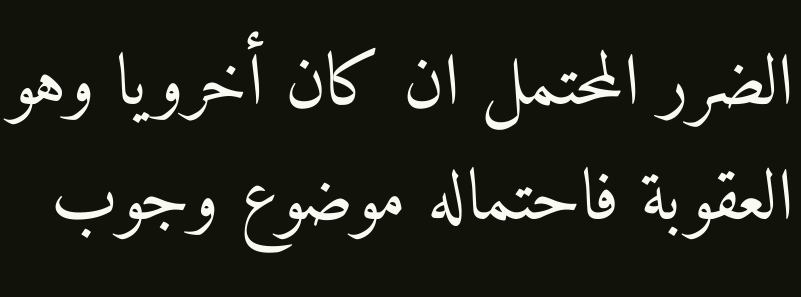الضرر المحتمل ان كان أخرويا وهو العقوبة فاحتماله موضوع وجوب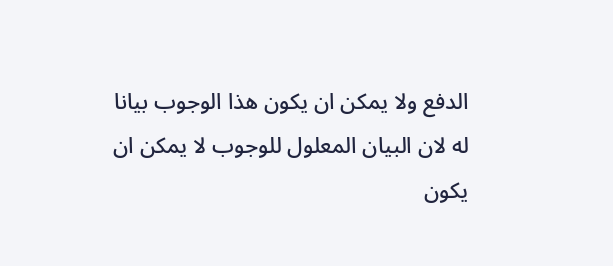الدفع ولا يمكن ان يكون هذا الوجوب بيانا له لان البيان المعلول للوجوب لا يمكن ان يكون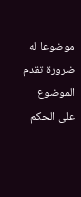موضوعا له ضرورة تقدم الموضوع على الحكم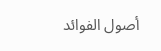أصول الفوائد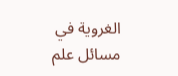الغروية في مسائل علم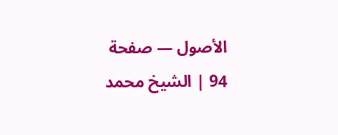الأصول — صفحة 94 | الشيخ محمد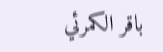باقر الكمرئي